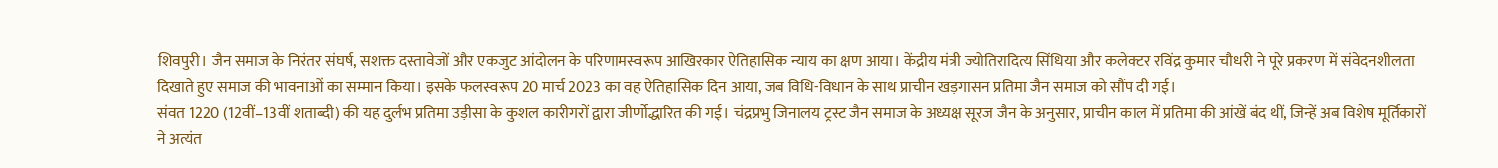शिवपुरी। जैन समाज के निरंतर संघर्ष, सशक्त दस्तावेजों और एकजुट आंदोलन के परिणामस्वरूप आखिरकार ऐतिहासिक न्याय का क्षण आया। केंद्रीय मंत्री ज्योतिरादित्य सिंधिया और कलेक्टर रविंद्र कुमार चौधरी ने पूरे प्रकरण में संवेदनशीलता दिखाते हुए समाज की भावनाओं का सम्मान किया। इसके फलस्वरूप 20 मार्च 2023 का वह ऐतिहासिक दिन आया, जब विधि-विधान के साथ प्राचीन खड़गासन प्रतिमा जैन समाज को सौंप दी गई।
संवत 1220 (12वीं–13वीं शताब्दी) की यह दुर्लभ प्रतिमा उड़ीसा के कुशल कारीगरों द्वारा जीर्णोद्धारित की गई। चंद्रप्रभु जिनालय ट्रस्ट जैन समाज के अध्यक्ष सूरज जैन के अनुसार, प्राचीन काल में प्रतिमा की आंखें बंद थीं, जिन्हें अब विशेष मूर्तिकारों ने अत्यंत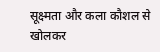सूक्ष्मता और कला कौशल से खोलकर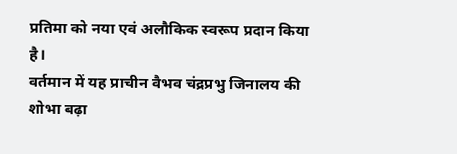प्रतिमा को नया एवं अलौकिक स्वरूप प्रदान किया है।
वर्तमान में यह प्राचीन वैभव चंद्रप्रभु जिनालय की शोभा बढ़ा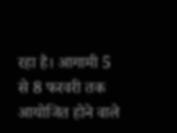रहा है। आगामी 5 से 8 फरवरी तक आयोजित होने वाले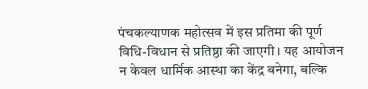पंचकल्याणक महोत्सव में इस प्रतिमा की पूर्ण विधि-विधान से प्रतिष्ठा की जाएगी। यह आयोजन न केवल धार्मिक आस्था का केंद्र बनेगा, बल्कि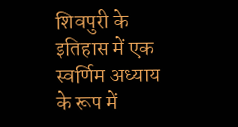शिवपुरी के इतिहास में एक स्वर्णिम अध्याय के रूप में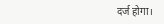दर्ज होगा।